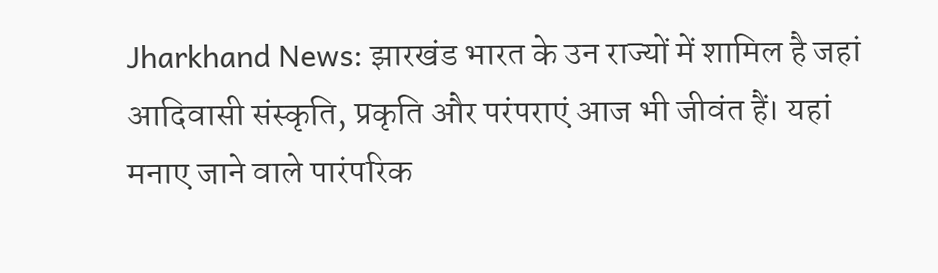Jharkhand News: झारखंड भारत के उन राज्यों में शामिल है जहां आदिवासी संस्कृति, प्रकृति और परंपराएं आज भी जीवंत हैं। यहां मनाए जाने वाले पारंपरिक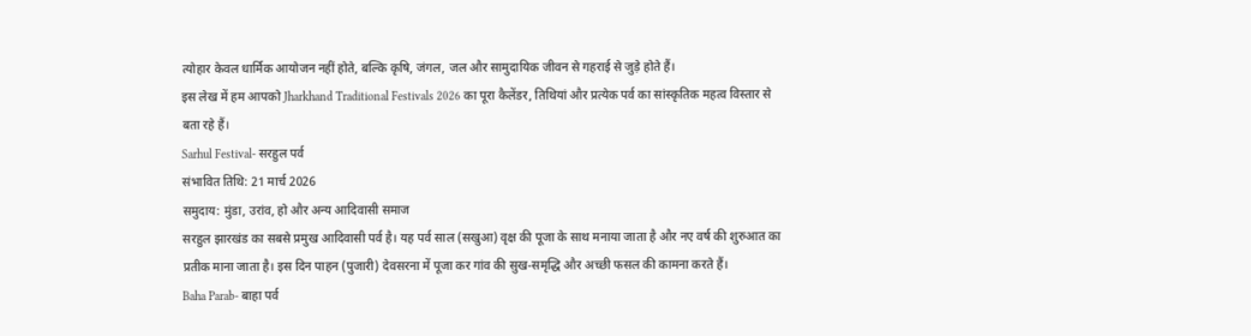त्योहार केवल धार्मिक आयोजन नहीं होते, बल्कि कृषि, जंगल, जल और सामुदायिक जीवन से गहराई से जुड़े होते हैं।
इस लेख में हम आपको Jharkhand Traditional Festivals 2026 का पूरा कैलेंडर, तिथियां और प्रत्येक पर्व का सांस्कृतिक महत्व विस्तार से बता रहे हैं।
Sarhul Festival- सरहुल पर्व
संभावित तिथि: 21 मार्च 2026
समुदाय: मुंडा, उरांव, हो और अन्य आदिवासी समाज
सरहुल झारखंड का सबसे प्रमुख आदिवासी पर्व है। यह पर्व साल (सखुआ) वृक्ष की पूजा के साथ मनाया जाता है और नए वर्ष की शुरुआत का प्रतीक माना जाता है। इस दिन पाहन (पुजारी) देवसरना में पूजा कर गांव की सुख-समृद्धि और अच्छी फसल की कामना करते हैं।
Baha Parab- बाहा पर्व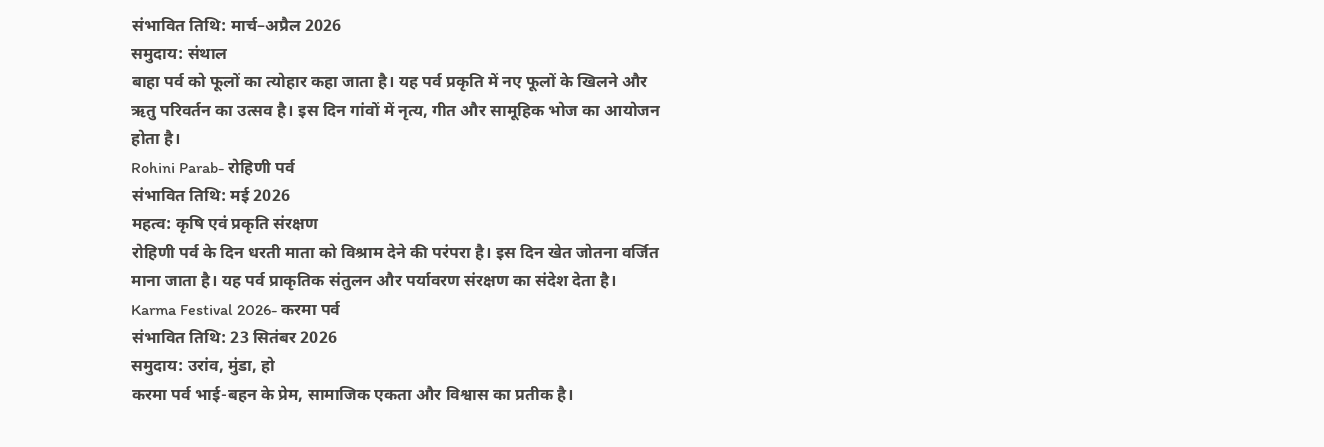संभावित तिथि: मार्च–अप्रैल 2026
समुदाय: संथाल
बाहा पर्व को फूलों का त्योहार कहा जाता है। यह पर्व प्रकृति में नए फूलों के खिलने और ऋतु परिवर्तन का उत्सव है। इस दिन गांवों में नृत्य, गीत और सामूहिक भोज का आयोजन होता है।
Rohini Parab- रोहिणी पर्व
संभावित तिथि: मई 2026
महत्व: कृषि एवं प्रकृति संरक्षण
रोहिणी पर्व के दिन धरती माता को विश्राम देने की परंपरा है। इस दिन खेत जोतना वर्जित माना जाता है। यह पर्व प्राकृतिक संतुलन और पर्यावरण संरक्षण का संदेश देता है।
Karma Festival 2026- करमा पर्व
संभावित तिथि: 23 सितंबर 2026
समुदाय: उरांव, मुंडा, हो
करमा पर्व भाई-बहन के प्रेम, सामाजिक एकता और विश्वास का प्रतीक है।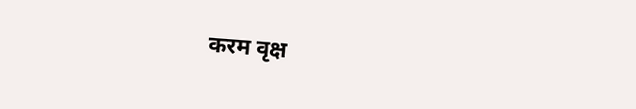करम वृक्ष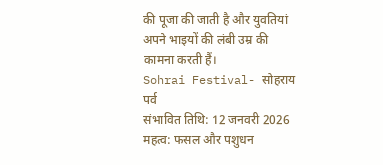की पूजा की जाती है और युवतियां अपने भाइयों की लंबी उम्र की कामना करती हैं।
Sohrai Festival- सोहराय पर्व
संभावित तिथि: 12 जनवरी 2026
महत्व: फसल और पशुधन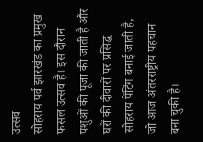उत्सव
सोहराय पर्व झारखंड का प्रमुख फसल उत्सव है। इस दौरान पशुओं की पूजा की जाती है और घरों की दीवारों पर प्रसिद्ध सोहराय पेंटिंग बनाई जाती है, जो आज अंतरराष्ट्रीय पहचान बना चुकी है।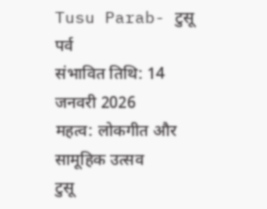Tusu Parab- टुसू पर्व
संभावित तिथि: 14 जनवरी 2026
महत्व: लोकगीत और सामूहिक उत्सव
टुसू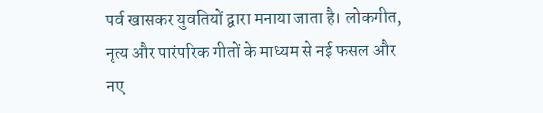पर्व खासकर युवतियों द्वारा मनाया जाता है। लोकगीत, नृत्य और पारंपरिक गीतों के माध्यम से नई फसल और नए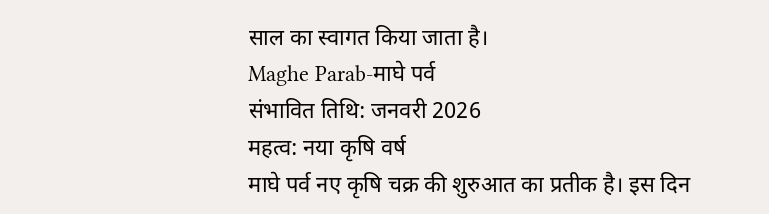साल का स्वागत किया जाता है।
Maghe Parab-माघे पर्व
संभावित तिथि: जनवरी 2026
महत्व: नया कृषि वर्ष
माघे पर्व नए कृषि चक्र की शुरुआत का प्रतीक है। इस दिन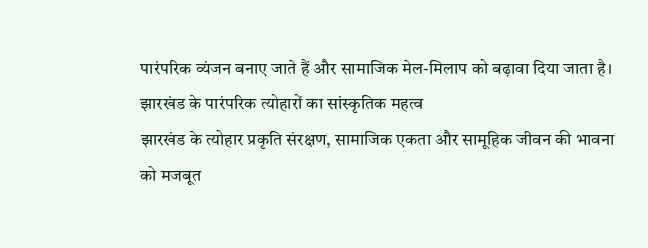पारंपरिक व्यंजन बनाए जाते हैं और सामाजिक मेल-मिलाप को बढ़ावा दिया जाता है।
झारखंड के पारंपरिक त्योहारों का सांस्कृतिक महत्व
झारखंड के त्योहार प्रकृति संरक्षण, सामाजिक एकता और सामूहिक जीवन की भावना को मजबूत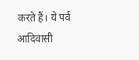करते हैं। ये पर्व आदिवासी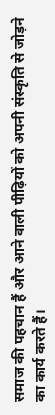समाज की पहचान हैं और आने वाली पीढ़ियों को अपनी संस्कृति से जोड़ने का कार्य करते हैं।